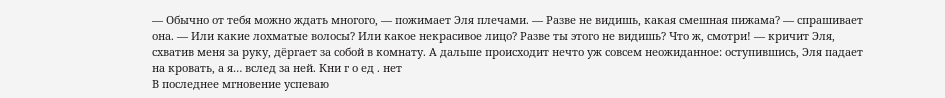— Обычно от тебя можно ждать многого, — пожимает Эля плечами. — Разве не видишь, какая смешная пижама? — спрашивает она. — Или какие лохматые волосы? Или какое некрасивое лицо? Разве ты этого не видишь? Что ж, смотри! — кричит Эля, схватив меня за руку, дёргает за собой в комнату. А дальше происходит нечто уж совсем неожиданное: оступившись, Эля падает на кровать, а я… вслед за ней. Кни г о ед . нет
В последнее мгновение успеваю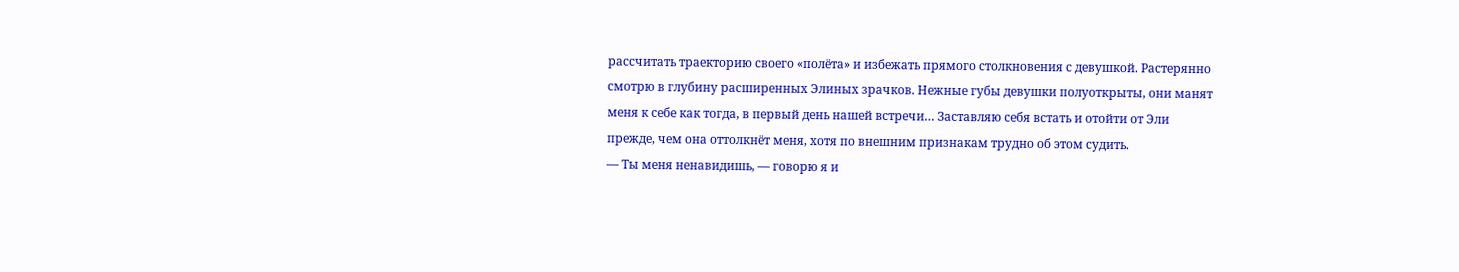рассчитать траекторию своего «полёта» и избежать прямого столкновения с девушкой. Растерянно смотрю в глубину расширенных Элиных зрачков. Нежные губы девушки полуоткрыты, они манят меня к себе как тогда, в первый день нашей встречи… Заставляю себя встать и отойти от Эли прежде, чем она оттолкнёт меня, хотя по внешним признакам трудно об этом судить.
— Ты меня ненавидишь, — говорю я и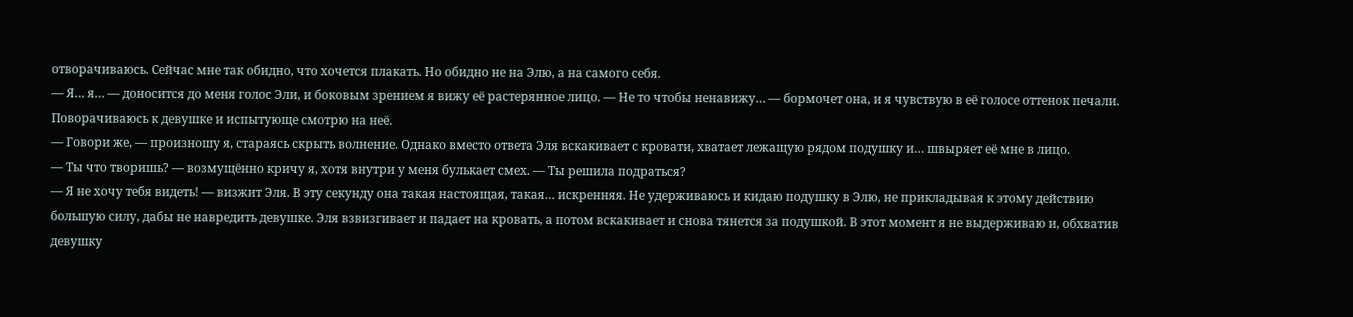отворачиваюсь. Сейчас мне так обидно, что хочется плакать. Но обидно не на Элю, а на самого себя.
— Я… я… — доносится до меня голос Эли, и боковым зрением я вижу её растерянное лицо. — Не то чтобы ненавижу… — бормочет она, и я чувствую в её голосе оттенок печали. Поворачиваюсь к девушке и испытующе смотрю на неё.
— Говори же, — произношу я, стараясь скрыть волнение. Однако вместо ответа Эля вскакивает с кровати, хватает лежащую рядом подушку и… швыряет её мне в лицо.
— Ты что творишь? — возмущённо кричу я, хотя внутри у меня булькает смех. — Ты решила подраться?
— Я не хочу тебя видеть! — визжит Эля. В эту секунду она такая настоящая, такая… искренняя. Не удерживаюсь и кидаю подушку в Элю, не прикладывая к этому действию большую силу, дабы не навредить девушке. Эля взвизгивает и падает на кровать, а потом вскакивает и снова тянется за подушкой. В этот момент я не выдерживаю и, обхватив девушку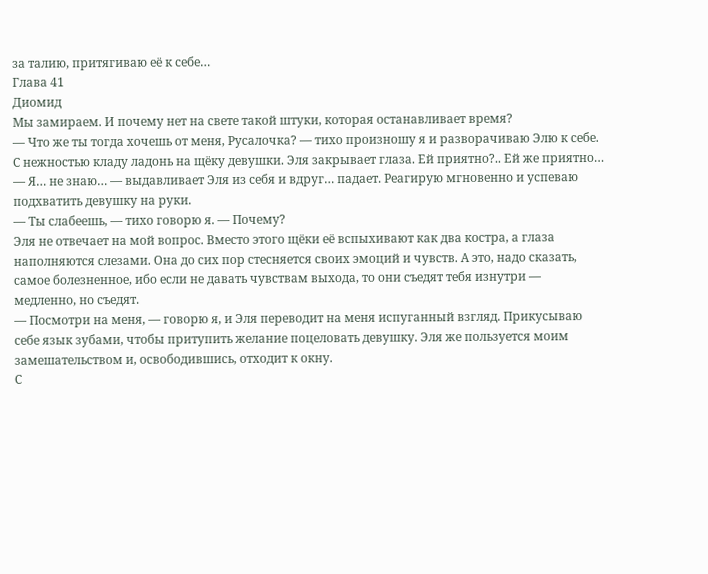за талию, притягиваю её к себе…
Глава 41
Диомид
Мы замираем. И почему нет на свете такой штуки, которая останавливает время?
— Что же ты тогда хочешь от меня, Русалочка? — тихо произношу я и разворачиваю Элю к себе. С нежностью кладу ладонь на щёку девушки. Эля закрывает глаза. Ей приятно?.. Ей же приятно…
— Я… не знаю… — выдавливает Эля из себя и вдруг… падает. Реагирую мгновенно и успеваю подхватить девушку на руки.
— Ты слабеешь, — тихо говорю я. — Почему?
Эля не отвечает на мой вопрос. Вместо этого щёки её вспыхивают как два костра, а глаза наполняются слезами. Она до сих пор стесняется своих эмоций и чувств. А это, надо сказать, самое болезненное, ибо если не давать чувствам выхода, то они съедят тебя изнутри — медленно, но съедят.
— Посмотри на меня, — говорю я, и Эля переводит на меня испуганный взгляд. Прикусываю себе язык зубами, чтобы притупить желание поцеловать девушку. Эля же пользуется моим замешательством и, освободившись, отходит к окну.
С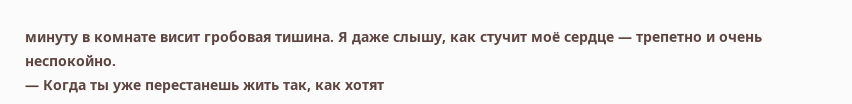минуту в комнате висит гробовая тишина. Я даже слышу, как стучит моё сердце — трепетно и очень неспокойно.
— Когда ты уже перестанешь жить так, как хотят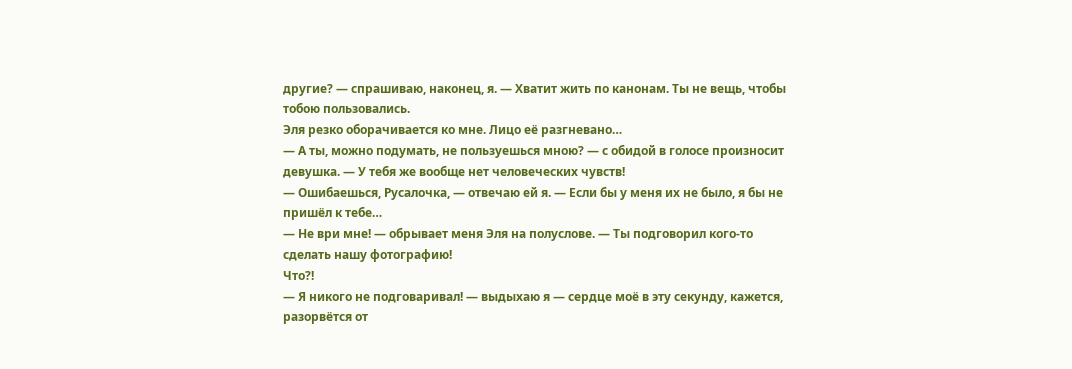другие? — спрашиваю, наконец, я. — Хватит жить по канонам. Ты не вещь, чтобы тобою пользовались.
Эля резко оборачивается ко мне. Лицо её разгневано…
— А ты, можно подумать, не пользуешься мною? — с обидой в голосе произносит девушка. — У тебя же вообще нет человеческих чувств!
— Ошибаешься, Русалочка, — отвечаю ей я. — Если бы у меня их не было, я бы не пришёл к тебе…
— Не ври мне! — обрывает меня Эля на полуслове. — Ты подговорил кого-то сделать нашу фотографию!
Что?!
— Я никого не подговаривал! — выдыхаю я — сердце моё в эту секунду, кажется, разорвётся от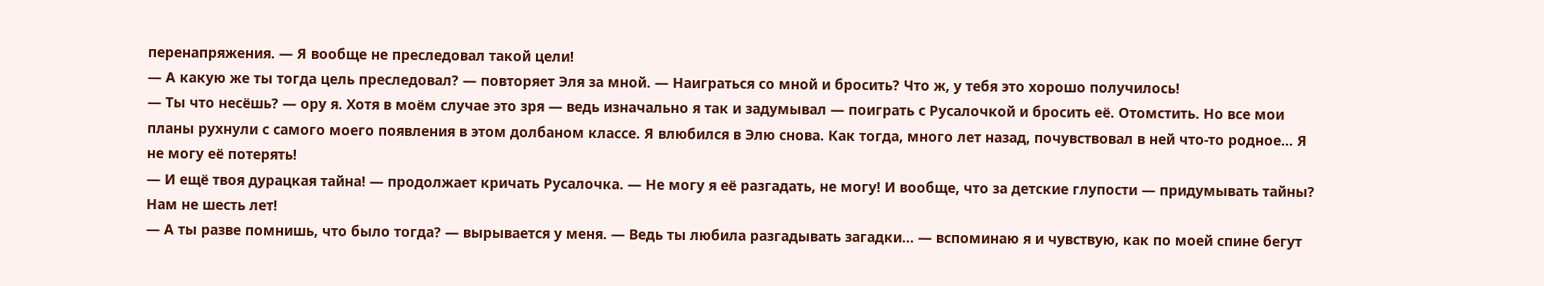перенапряжения. — Я вообще не преследовал такой цели!
— А какую же ты тогда цель преследовал? — повторяет Эля за мной. — Наиграться со мной и бросить? Что ж, у тебя это хорошо получилось!
— Ты что несёшь? — ору я. Хотя в моём случае это зря — ведь изначально я так и задумывал — поиграть с Русалочкой и бросить её. Отомстить. Но все мои планы рухнули с самого моего появления в этом долбаном классе. Я влюбился в Элю снова. Как тогда, много лет назад, почувствовал в ней что-то родное… Я не могу её потерять!
— И ещё твоя дурацкая тайна! — продолжает кричать Русалочка. — Не могу я её разгадать, не могу! И вообще, что за детские глупости — придумывать тайны? Нам не шесть лет!
— А ты разве помнишь, что было тогда? — вырывается у меня. — Ведь ты любила разгадывать загадки… — вспоминаю я и чувствую, как по моей спине бегут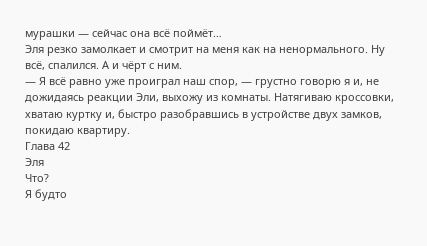мурашки — сейчас она всё поймёт…
Эля резко замолкает и смотрит на меня как на ненормального. Ну всё, спалился. А и чёрт с ним.
— Я всё равно уже проиграл наш спор, — грустно говорю я и, не дожидаясь реакции Эли, выхожу из комнаты. Натягиваю кроссовки, хватаю куртку и, быстро разобравшись в устройстве двух замков, покидаю квартиру.
Глава 42
Эля
Что?
Я будто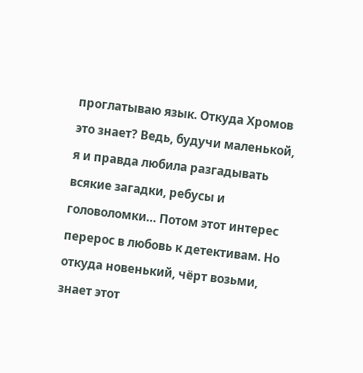проглатываю язык. Откуда Хромов это знает? Ведь, будучи маленькой, я и правда любила разгадывать всякие загадки, ребусы и головоломки… Потом этот интерес перерос в любовь к детективам. Но откуда новенький, чёрт возьми, знает этот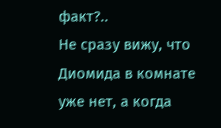факт?..
Не сразу вижу, что Диомида в комнате уже нет, а когда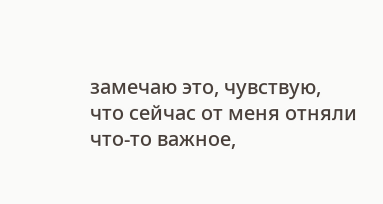замечаю это, чувствую, что сейчас от меня отняли что-то важное,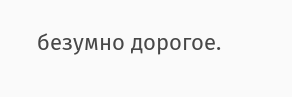безумно дорогое.